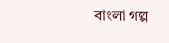বাংলা গল্প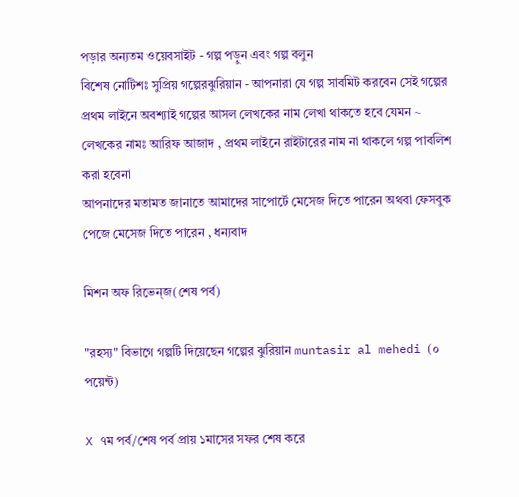পড়ার অন্যতম ওয়েবসাইট - গল্প পড়ুন এবং গল্প বলুন
বিশেষ নোটিশঃ সুপ্রিয় গল্পেরঝুরিয়ান - আপনারা যে গল্প সাবমিট করবেন সেই গল্পের প্রথম লাইনে অবশ্যাই গল্পের আসল লেখকের নাম লেখা থাকতে হবে যেমন ~ লেখকের নামঃ আরিফ আজাদ , প্রথম লাইনে রাইটারের নাম না থাকলে গল্প পাবলিশ করা হবেনা
আপনাদের মতামত জানাতে আমাদের সাপোর্টে মেসেজ দিতে পারেন অথবা ফেসবুক পেজে মেসেজ দিতে পারেন , ধন্যবাদ

মিশন অফ রিভেন্জ(শেষ পর্ব)

"রহস্য" বিভাগে গল্পটি দিয়েছেন গল্পের ঝুরিয়ান muntasir al mehedi (০ পয়েন্ট)

X ৭ম পর্ব/শেষ পর্ব প্রায় ১মাসের সফর শেষ করে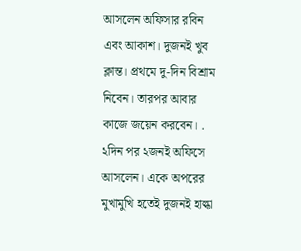আসলেন অফিসার রবিন এবং আকাশ। দুজনই খুব ক্লান্ত। প্রথমে দু-দিন বিশ্রাম নিবেন। তারপর আবার কাজে জয়েন করবেন। . ২দিন পর ২জনই অফিসে আসলেন। একে অপরের মুখামুখি হতেই দুজনই হাল্কা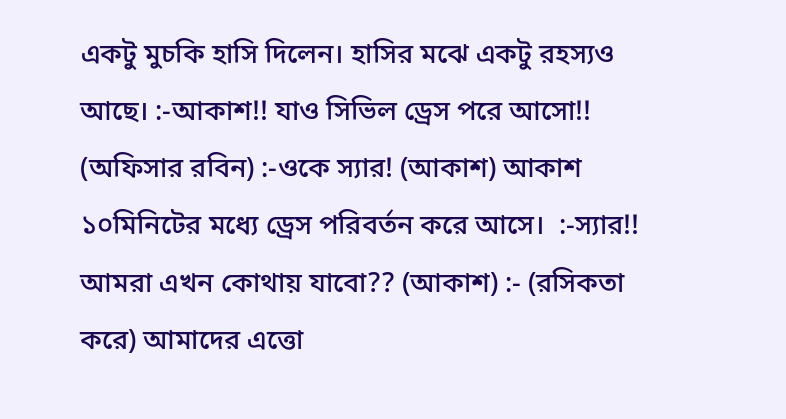একটু মুচকি হাসি দিলেন। হাসির মঝে একটু রহস্যও আছে। :-আকাশ!! যাও সিভিল ড্রেস পরে আসো!! (অফিসার রবিন) :-ওকে স্যার! (আকাশ) আকাশ ১০মিনিটের মধ্যে ড্রেস পরিবর্তন করে আসে।  :-স্যার!! আমরা এখন কোথায় যাবো?? (আকাশ) :- (রসিকতা করে) আমাদের এত্তো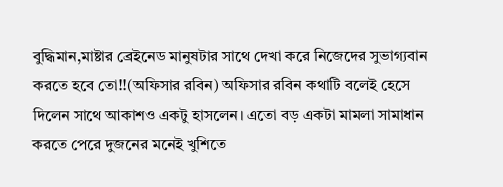বুদ্ধিমান,মাষ্টার ব্রেইনেড মানুষটার সাথে দেখা করে নিজেদের সুভাগ্যবান করতে হবে তো!!(অফিসার রবিন) অফিসার রবিন কথাটি বলেই হেসে দিলেন সাথে আকাশও একটু হাসলেন। এতো বড় একটা মামলা সামাধান করতে পেরে দুজনের মনেই খুশিতে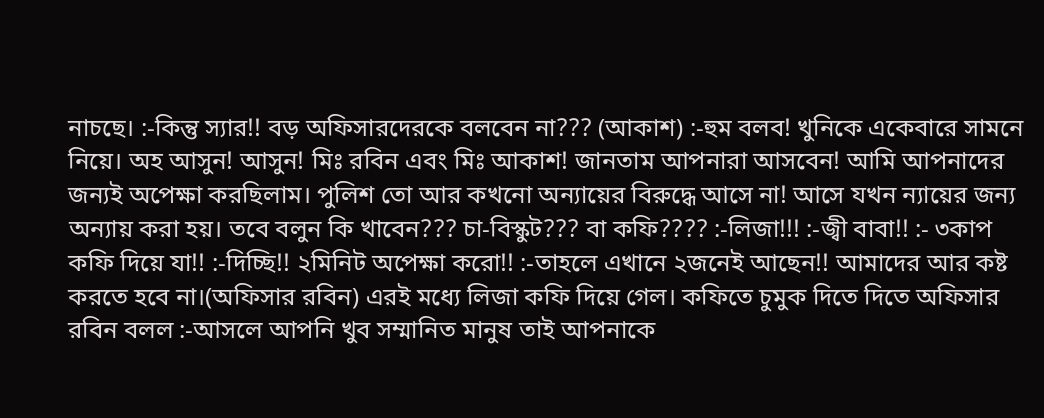নাচছে। :-কিন্তু স্যার!! বড় অফিসারদেরকে বলবেন না??? (আকাশ) :-হুম বলব! খুনিকে একেবারে সামনে নিয়ে। অহ আসুন! আসুন! মিঃ রবিন এবং মিঃ আকাশ! জানতাম আপনারা আসবেন! আমি আপনাদের জন্যই অপেক্ষা করছিলাম। পুলিশ তো আর কখনো অন্যায়ের বিরুদ্ধে আসে না! আসে যখন ন্যায়ের জন্য অন্যায় করা হয়। তবে বলুন কি খাবেন??? চা-বিস্কুট??? বা কফি???? :-লিজা!!! :-জ্বী বাবা!! :- ৩কাপ কফি দিয়ে যা!! :-দিচ্ছি!! ২মিনিট অপেক্ষা করো!! :-তাহলে এখানে ২জনেই আছেন!! আমাদের আর কষ্ট করতে হবে না।(অফিসার রবিন) এরই মধ্যে লিজা কফি দিয়ে গেল। কফিতে চুমুক দিতে দিতে অফিসার রবিন বলল :-আসলে আপনি খুব সম্মানিত মানুষ তাই আপনাকে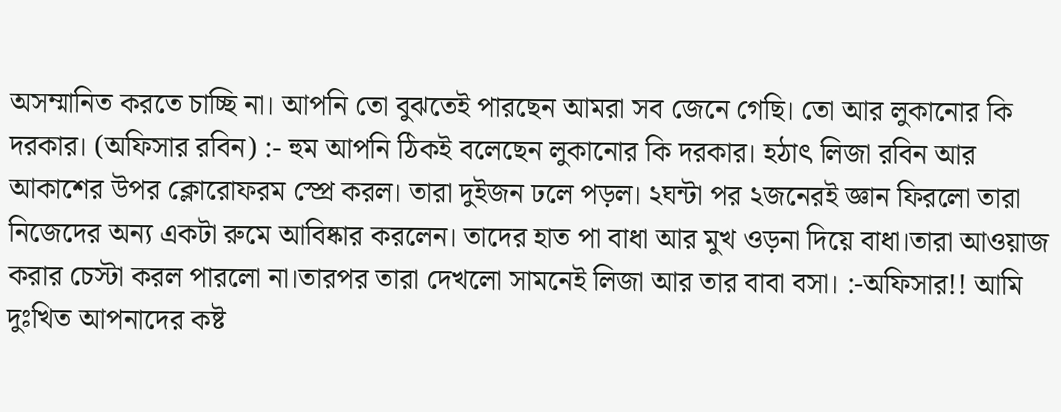অসম্মানিত করতে চাচ্ছি না। আপনি তো বুঝতেই পারছেন আমরা সব জেনে গেছি। তো আর লুকানোর কি দরকার। (অফিসার রবিন) :- হুম আপনি ঠিকই বলেছেন লুকানোর কি দরকার। হঠাৎ লিজা রবিন আর আকাশের উপর ক্লোরোফরম স্প্রে করল। তারা দুইজন ঢলে পড়ল। ২ঘন্টা পর ২জনেরই জ্ঞান ফিরলো তারা নিজেদের অন্য একটা রুমে আবিষ্কার করলেন। তাদের হাত পা বাধা আর মুখ ওড়না দিয়ে বাধা।তারা আওয়াজ করার চেস্টা করল পারলো না।তারপর তারা দেখলো সামনেই লিজা আর তার বাবা বসা। :-অফিসার!! আমি দুঃখিত আপনাদের কষ্ট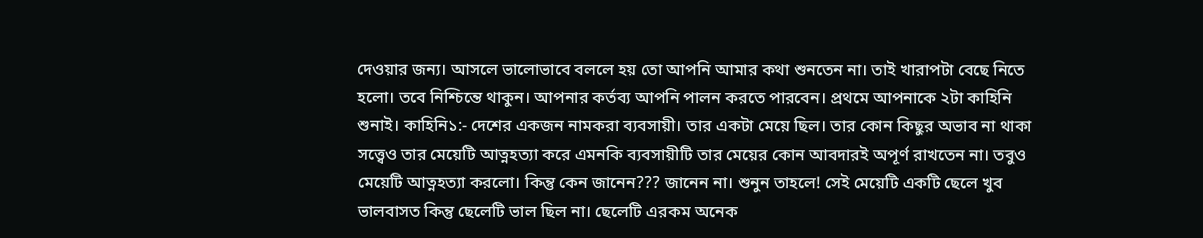দেওয়ার জন্য। আসলে ভালোভাবে বললে হয় তো আপনি আমার কথা শুনতেন না। তাই খারাপটা বেছে নিতে হলো। তবে নিশ্চিন্তে থাকুন। আপনার কর্তব্য আপনি পালন করতে পারবেন। প্রথমে আপনাকে ২টা কাহিনি শুনাই। কাহিনি১:- দেশের একজন নামকরা ব্যবসায়ী। তার একটা মেয়ে ছিল। তার কোন কিছুর অভাব না থাকা সত্ত্বেও তার মেয়েটি আত্নহত্যা করে এমনকি ব্যবসায়ীটি তার মেয়ের কোন আবদারই অপূর্ণ রাখতেন না। তবুও মেয়েটি আত্নহত্যা করলো। কিন্তু কেন জানেন??? জানেন না। শুনুন তাহলে! সেই মেয়েটি একটি ছেলে খুব ভালবাসত কিন্তু ছেলেটি ভাল ছিল না। ছেলেটি এরকম অনেক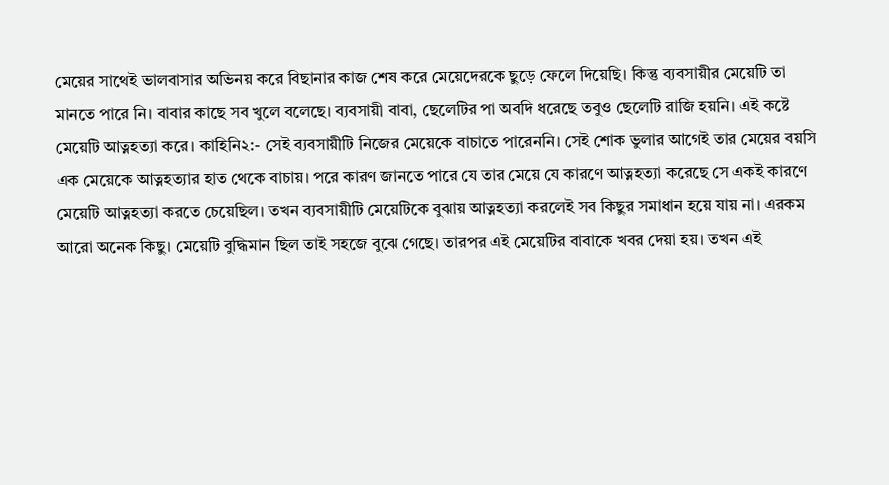মেয়ের সাথেই ভালবাসার অভিনয় করে বিছানার কাজ শেষ করে মেয়েদেরকে ছুড়ে ফেলে দিয়েছি। কিন্তু ব্যবসায়ীর মেয়েটি তা মানতে পারে নি। বাবার কাছে সব খুলে বলেছে। ব্যবসায়ী বাবা, ছেলেটির পা অবদি ধরেছে তবুও ছেলেটি রাজি হয়নি। এই কষ্টে মেয়েটি আত্নহত্যা করে। কাহিনি২:- সেই ব্যবসায়ীটি নিজের মেয়েকে বাচাতে পারেননি। সেই শোক ভুলার আগেই তার মেয়ের বয়সি এক মেয়েকে আত্নহত্যার হাত থেকে বাচায়। পরে কারণ জানতে পারে যে তার মেয়ে যে কারণে আত্নহত্যা করেছে সে একই কারণে মেয়েটি আত্নহত্যা করতে চেয়েছিল। তখন ব্যবসায়ীটি মেয়েটিকে বুঝায় আত্নহত্যা করলেই সব কিছুর সমাধান হয়ে যায় না। এরকম আরো অনেক কিছু। মেয়েটি বুদ্ধিমান ছিল তাই সহজে বুঝে গেছে। তারপর এই মেয়েটির বাবাকে খবর দেয়া হয়। তখন এই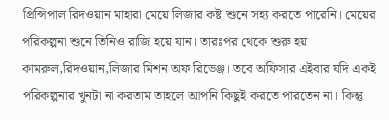প্রিন্সিপাল রিদওয়ান মাহারা মেয়ে লিজার কষ্ট শুনে সহ্য করতে পারেনি। মেয়ের পরিকল্পনা শুনে তিনিও রাজি হয়ে যান। তারঃপর থেকে শুরু হয় কামরুল,রিদওয়ান,লিজার মিশন অফ রিভেঞ্জ। তবে অফিসার এইবার যদি একই পরিকল্পনার খুনটা না করতাম তাহলে আপনি কিছুই করতে পারতেন না। কিন্তু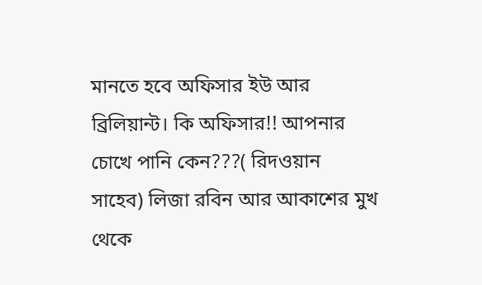মানতে হবে অফিসার ইউ আর ব্রিলিয়ান্ট। কি অফিসার!! আপনার চোখে পানি কেন???( রিদওয়ান সাহেব) লিজা রবিন আর আকাশের মুখ থেকে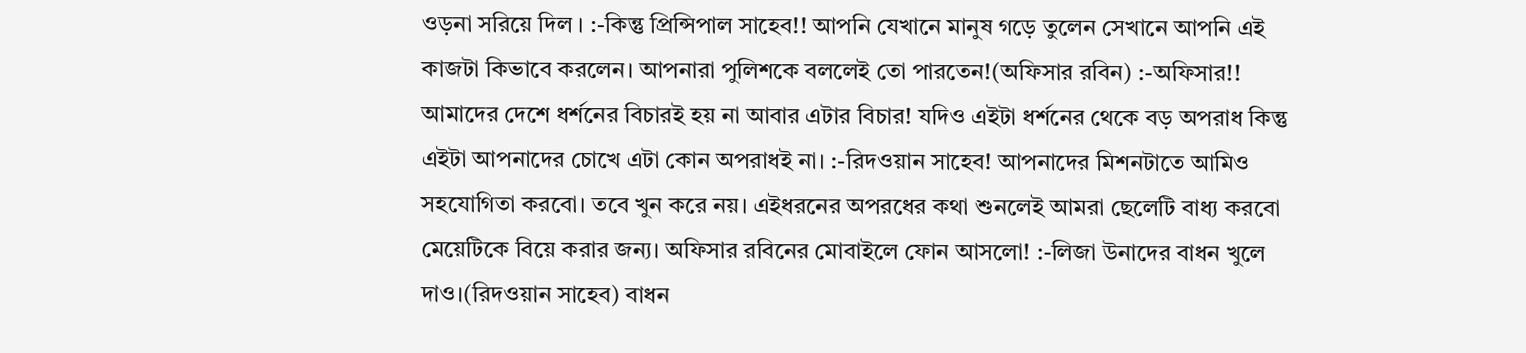ওড়না সরিয়ে দিল । :-কিন্তু প্রিন্সিপাল সাহেব!! আপনি যেখানে মানুষ গড়ে তুলেন সেখানে আপনি এই কাজটা কিভাবে করলেন। আপনারা পুলিশকে বললেই তো পারতেন!(অফিসার রবিন) :-অফিসার!! আমাদের দেশে ধর্শনের বিচারই হয় না আবার এটার বিচার! যদিও এইটা ধর্শনের থেকে বড় অপরাধ কিন্তু এইটা আপনাদের চোখে এটা কোন অপরাধই না। :-রিদওয়ান সাহেব! আপনাদের মিশনটাতে আমিও সহযোগিতা করবো। তবে খুন করে নয়। এইধরনের অপরধের কথা শুনলেই আমরা ছেলেটি বাধ্য করবো মেয়েটিকে বিয়ে করার জন্য। অফিসার রবিনের মোবাইলে ফোন আসলো! :-লিজা উনাদের বাধন খুলে দাও।(রিদওয়ান সাহেব) বাধন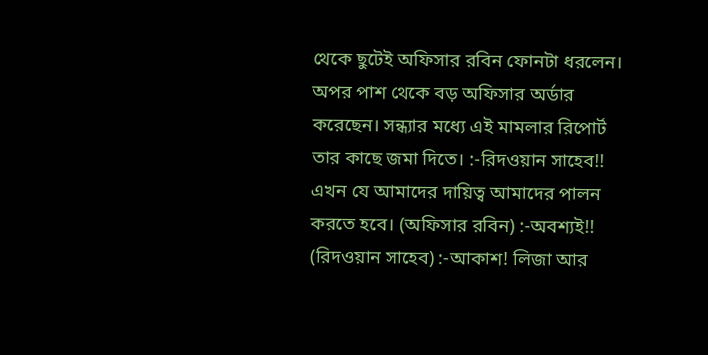থেকে ছুটেই অফিসার রবিন ফোনটা ধরলেন। অপর পাশ থেকে বড় অফিসার অর্ডার করেছেন। সন্ধ্যার মধ্যে এই মামলার রিপোর্ট তার কাছে জমা দিতে। :-রিদওয়ান সাহেব!! এখন যে আমাদের দায়িত্ব আমাদের পালন করতে হবে। (অফিসার রবিন) :-অবশ্যই!! (রিদওয়ান সাহেব) :-আকাশ! লিজা আর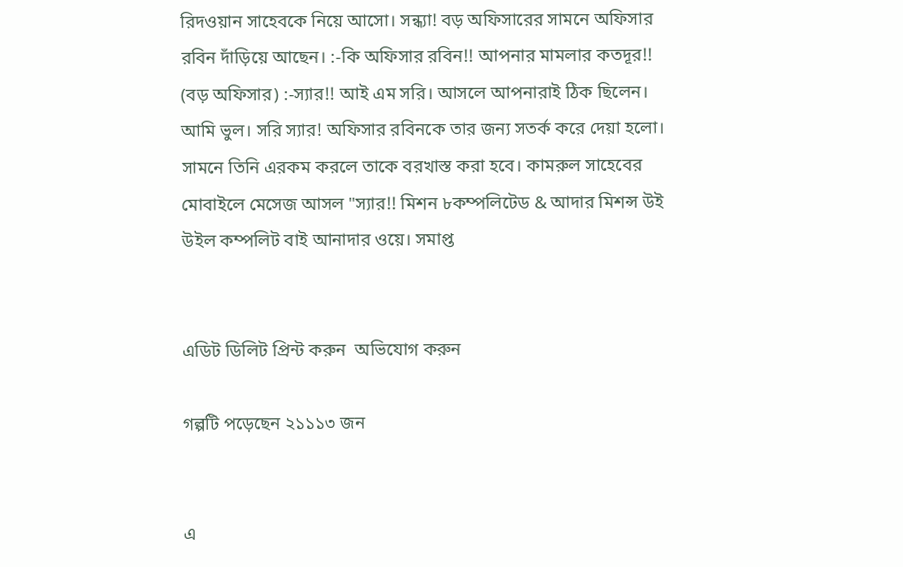রিদওয়ান সাহেবকে নিয়ে আসো। সন্ধ্যা! বড় অফিসারের সামনে অফিসার রবিন দাঁড়িয়ে আছেন। :-কি অফিসার রবিন!! আপনার মামলার কতদূর!! (বড় অফিসার) :-স্যার!! আই এম সরি। আসলে আপনারাই ঠিক ছিলেন। আমি ভুল। সরি স্যার! অফিসার রবিনকে তার জন্য সতর্ক করে দেয়া হলো। সামনে তিনি এরকম করলে তাকে বরখাস্ত করা হবে। কামরুল সাহেবের মোবাইলে মেসেজ আসল "স্যার!! মিশন ৮কম্পলিটেড & আদার মিশন্স উই উইল কম্পলিট বাই আনাদার ওয়ে। সমাপ্ত


এডিট ডিলিট প্রিন্ট করুন  অভিযোগ করুন

গল্পটি পড়েছেন ২১১১৩ জন


এ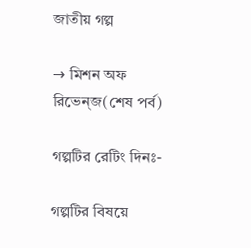জাতীয় গল্প

→ মিশন অফ রিভেন্জ(শেষ পর্ব)

গল্পটির রেটিং দিনঃ-

গল্পটির বিষয়ে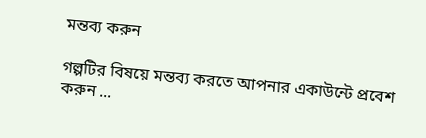মন্তব্য করুন

গল্পটির বিষয়ে মন্তব্য করতে আপনার একাউন্টে প্রবেশ করুন ...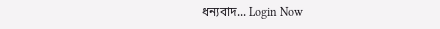ধন্যবাদ... Login Now